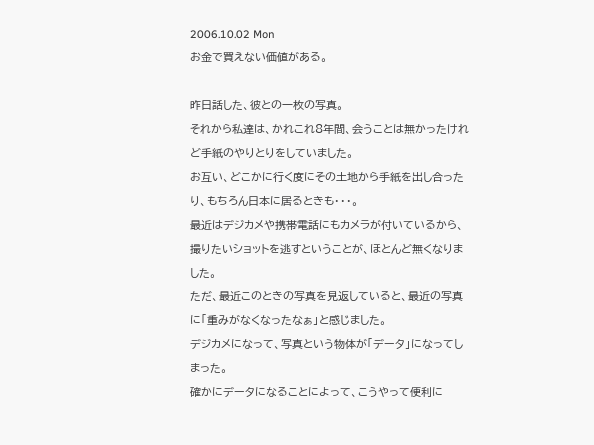2006.10.02 Mon
お金で買えない価値がある。

昨日話した、彼との一枚の写真。
それから私達は、かれこれ8年間、会うことは無かったけれど手紙のやりとりをしていました。
お互い、どこかに行く度にその土地から手紙を出し合ったり、もちろん日本に居るときも・・・。
最近はデジカメや携帯電話にもカメラが付いているから、
撮りたいショットを逃すということが、ほとんど無くなりました。
ただ、最近このときの写真を見返していると、最近の写真に「重みがなくなったなぁ」と感じました。
デジカメになって、写真という物体が「データ」になってしまった。
確かにデータになることによって、こうやって便利に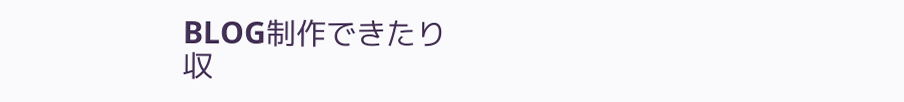BLOG制作できたり
収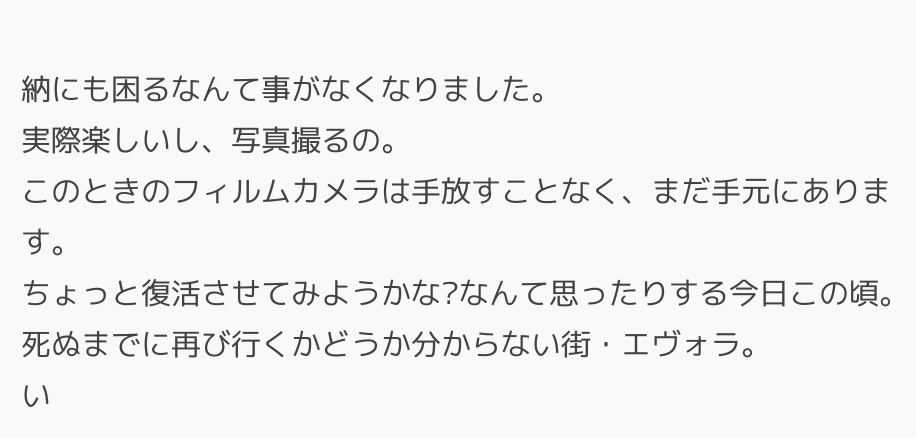納にも困るなんて事がなくなりました。
実際楽しいし、写真撮るの。
このときのフィルムカメラは手放すことなく、まだ手元にあります。
ちょっと復活させてみようかな?なんて思ったりする今日この頃。
死ぬまでに再び行くかどうか分からない街・エヴォラ。
い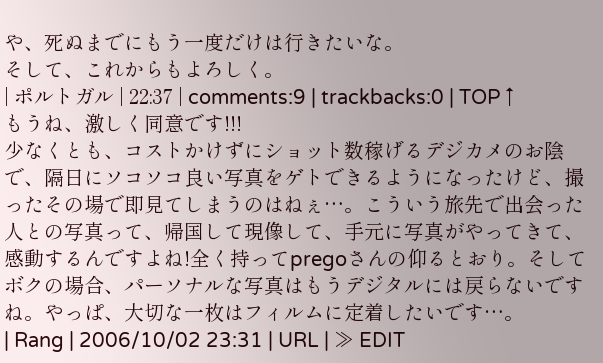や、死ぬまでにもう一度だけは行きたいな。
そして、これからもよろしく。
| ポルトガル | 22:37 | comments:9 | trackbacks:0 | TOP↑
もうね、激しく同意です!!!
少なくとも、コストかけずにショット数稼げるデジカメのお陰で、隔日にソコソコ良い写真をゲトできるようになったけど、撮ったその場で即見てしまうのはねぇ…。こういう旅先で出会った人との写真って、帰国して現像して、手元に写真がやってきて、感動するんですよね!全く持ってpregoさんの仰るとおり。そしてボクの場合、パーソナルな写真はもうデジタルには戻らないですね。やっぱ、大切な一枚はフィルムに定着したいです…。
| Rang | 2006/10/02 23:31 | URL | ≫ EDIT